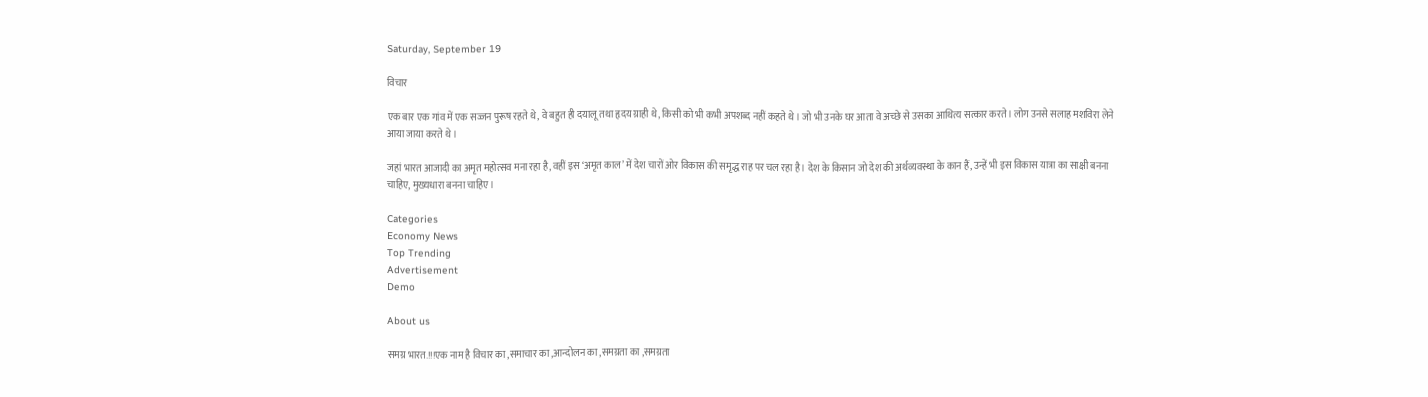Saturday, September 19

विचार

एक बार एक गांव में एक सज्जन पुरूष रहते थे, वे बहुत ही दयालू तथा हृदय ग्राही थे, किसी को भी कभी अपशब्द नहीं कहते थे। जो भी उनके घर आता वे अच्छे से उसका आथित्य सत्कार करते। लोग उनसे सलाह मशविरा लेने आया जाया करते थे।

जहां भारत आजादी का अमृत महोत्सव मना रहा है, वहीं इस ‘अमृत काल’ में देश चारों ओर विकास की समृद्ध राह पर चल रहा है। देश के किसान जो देश की अर्थव्यवस्था के कान हैं, उन्हें भी इस विकास यात्रा का साक्षी बनना चाहिए, मुख्यधारा बनना चाहिए।

Categories
Economy News
Top Trending
Advertisement
Demo

About us

समग्र भारत.!!!एक नाम है विचार का ,समाचार का ,आन्दोलन का ,समग्रता का ,समग्रता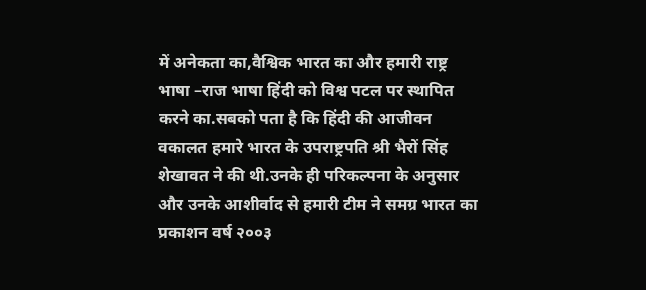में अनेकता का,वैश्विक भारत का और हमारी राष्ट्र भाषा –राज भाषा हिंदी को विश्व पटल पर स्थापित करने का.सबको पता है कि हिंदी की आजीवन वकालत हमारे भारत के उपराष्ट्रपति श्री भैरों सिंह शेखावत ने की थी.उनके ही परिकल्पना के अनुसार और उनके आशीर्वाद से हमारी टीम ने समग्र भारत का प्रकाशन वर्ष २००३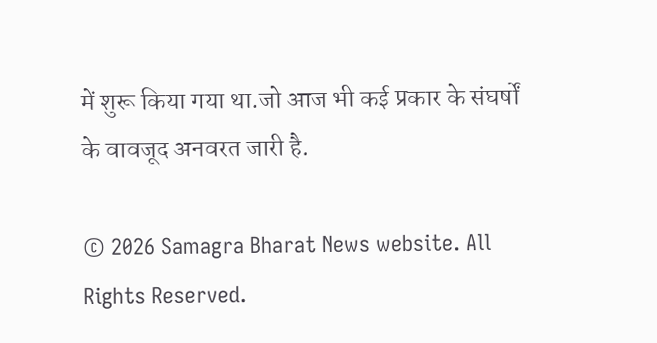में शुरू किया गया था.जो आज भी कई प्रकार के संघर्षों के वावजूद अनवरत जारी है.

© 2026 Samagra Bharat News website. All Rights Reserved.